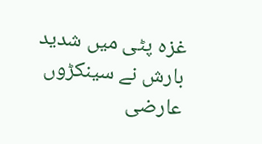غزہ پٹی میں شدید بارش نے سینکڑوں عارضی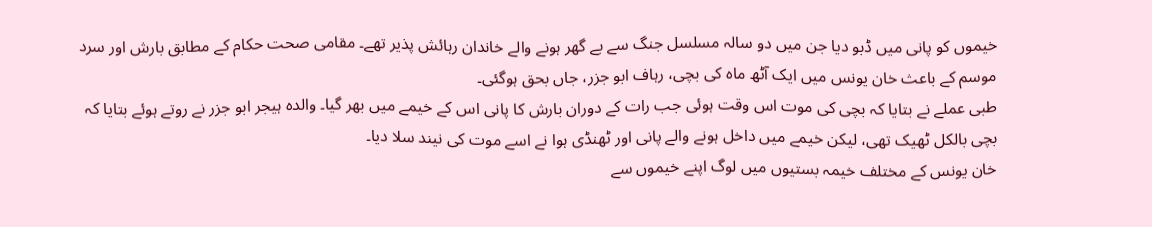خیموں کو پانی میں ڈبو دیا جن میں دو سالہ مسلسل جنگ سے بے گھر ہونے والے خاندان رہائش پذیر تھے۔ مقامی صحت حکام کے مطابق بارش اور سرد موسم کے باعث خان یونس میں ایک آٹھ ماہ کی بچی، رہاف ابو جزر، جاں بحق ہوگئی۔
طبی عملے نے بتایا کہ بچی کی موت اس وقت ہوئی جب رات کے دوران بارش کا پانی اس کے خیمے میں بھر گیا۔ والدہ ہیجر ابو جزر نے روتے ہوئے بتایا کہ بچی بالکل ٹھیک تھی، لیکن خیمے میں داخل ہونے والے پانی اور ٹھنڈی ہوا نے اسے موت کی نیند سلا دیا۔
خان یونس کے مختلف خیمہ بستیوں میں لوگ اپنے خیموں سے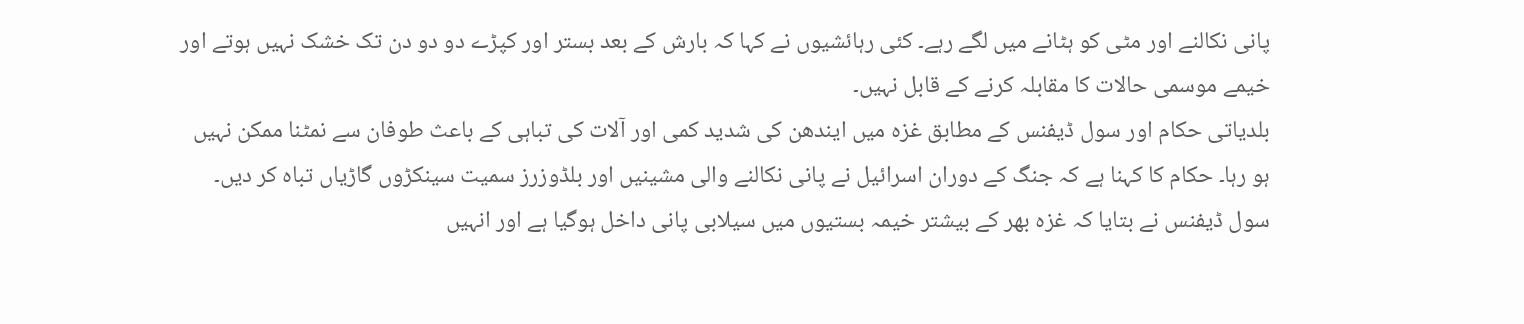پانی نکالنے اور مٹی کو ہٹانے میں لگے رہے۔ کئی رہائشیوں نے کہا کہ بارش کے بعد بستر اور کپڑے دو دو دن تک خشک نہیں ہوتے اور خیمے موسمی حالات کا مقابلہ کرنے کے قابل نہیں۔
بلدیاتی حکام اور سول ڈیفنس کے مطابق غزہ میں ایندھن کی شدید کمی اور آلات کی تباہی کے باعث طوفان سے نمٹنا ممکن نہیں ہو رہا۔ حکام کا کہنا ہے کہ جنگ کے دوران اسرائیل نے پانی نکالنے والی مشینیں اور بلڈوزرز سمیت سینکڑوں گاڑیاں تباہ کر دیں۔
سول ڈیفنس نے بتایا کہ غزہ بھر کے بیشتر خیمہ بستیوں میں سیلابی پانی داخل ہوگیا ہے اور انہیں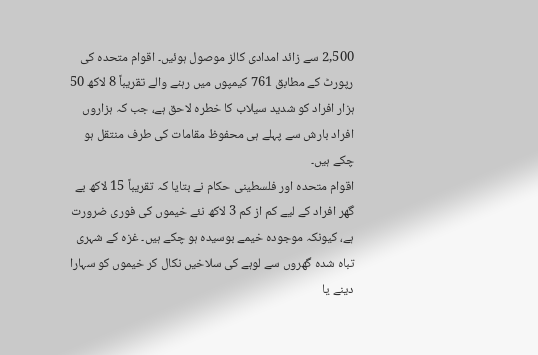2,500 سے زائد امدادی کالز موصول ہوئیں۔ اقوام متحدہ کی رپورٹ کے مطابق 761 کیمپوں میں رہنے والے تقریباً 8 لاکھ 50 ہزار افراد کو شدید سیلاب کا خطرہ لاحق ہے، جب کہ ہزاروں افراد بارش سے پہلے ہی محفوظ مقامات کی طرف منتقل ہو چکے ہیں۔
اقوام متحدہ اور فلسطینی حکام نے بتایا کہ تقریباً 15 لاکھ بے گھر افراد کے لیے کم از کم 3 لاکھ نئے خیموں کی فوری ضرورت ہے، کیونکہ موجودہ خیمے بوسیدہ ہو چکے ہیں۔ غزہ کے شہری تباہ شدہ گھروں سے لوہے کی سلاخیں نکال کر خیموں کو سہارا دینے یا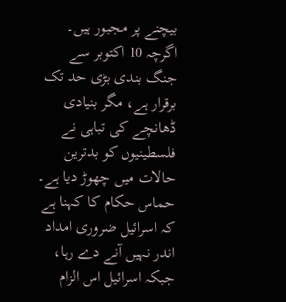بیچنے پر مجبور ہیں۔
اگرچہ 10 اکتوبر سے جنگ بندی بڑی حد تک برقرار ہے، مگر بنیادی ڈھانچے کی تباہی نے فلسطینیوں کو بدترین حالات میں چھوڑ دیا ہے۔ حماس حکام کا کہنا ہے کہ اسرائیل ضروری امداد اندر نہیں آنے دے رہا، جبکہ اسرائیل اس الزام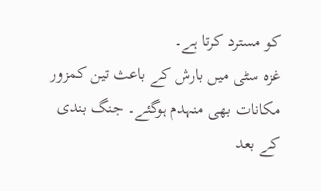کو مسترد کرتا ہے۔
غزہ سٹی میں بارش کے باعث تین کمزور مکانات بھی منہدم ہوگئے۔ جنگ بندی کے بعد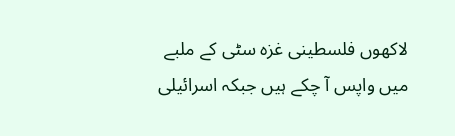لاکھوں فلسطینی غزہ سٹی کے ملبے میں واپس آ چکے ہیں جبکہ اسرائیلی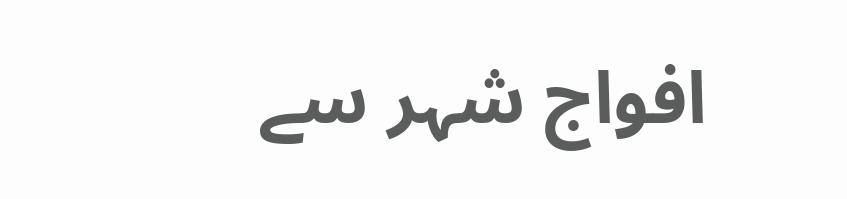افواج شہر سے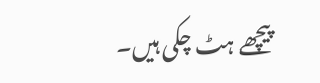پیچھے ہٹ چکی ہیں۔